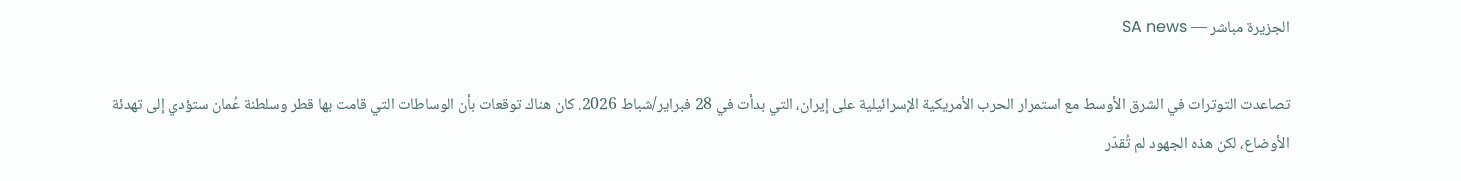الجزيرة مباشر — SA news

تصاعدت التوترات في الشرق الأوسط مع استمرار الحرب الأمريكية الإسرائيلية على إيران، التي بدأت في 28 فبراير/شباط 2026. كان هناك توقعات بأن الوساطات التي قامت بها قطر وسلطنة عُمان ستؤدي إلى تهدئة الأوضاع، لكن هذه الجهود لم تُقدّر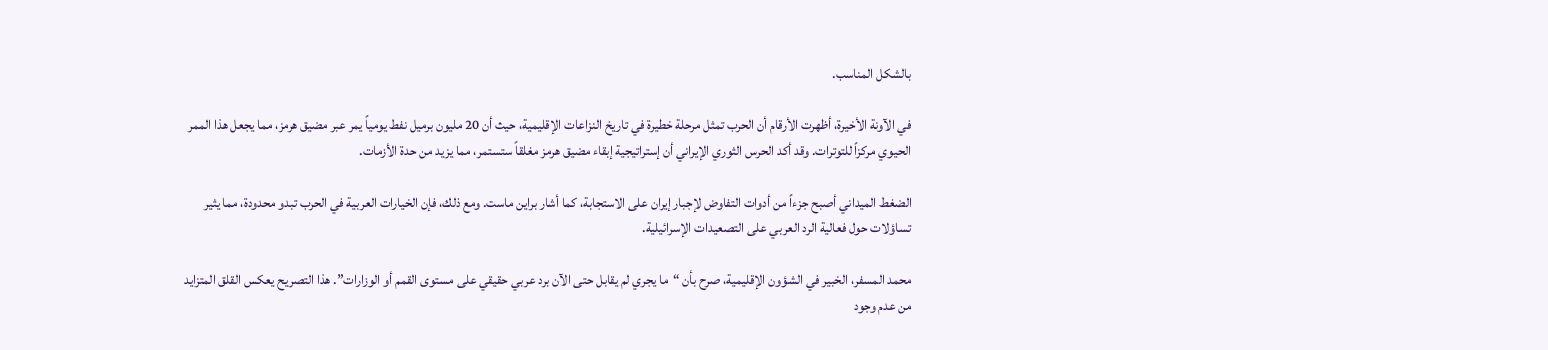بالشكل المناسب.

في الآونة الأخيرة، أظهرت الأرقام أن الحرب تمثل مرحلة خطيرة في تاريخ النزاعات الإقليمية، حيث أن 20 مليون برميل نفط يومياً يمر عبر مضيق هرمز، مما يجعل هذا الممر الحيوي مركزاً للتوترات. وقد أكد الحرس الثوري الإيراني أن إستراتيجية إبقاء مضيق هرمز مغلقاً ستستمر، مما يزيد من حدة الأزمات.

الضغط الميداني أصبح جزءاً من أدوات التفاوض لإجبار إيران على الاستجابة، كما أشار براين ماست. ومع ذلك، فإن الخيارات العربية في الحرب تبدو محدودة، مما يثير تساؤلات حول فعالية الرد العربي على التصعيدات الإسرائيلية.

محمد المسفر، الخبير في الشؤون الإقليمية، صرح بأن “ما يجري لم يقابل حتى الآن برد عربي حقيقي على مستوى القمم أو الوزارات”. هذا التصريح يعكس القلق المتزايد من عدم وجود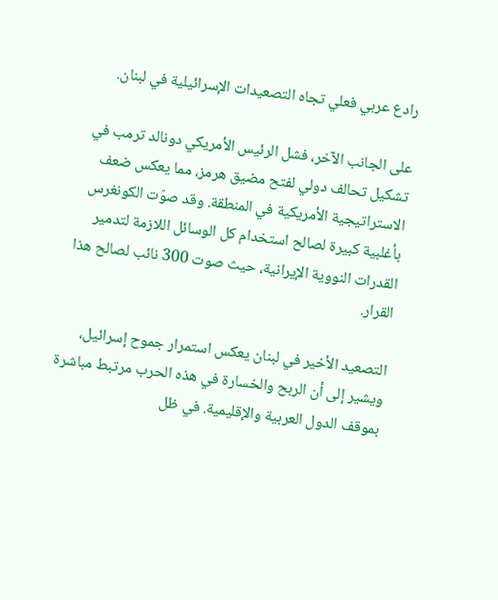رادع عربي فعلي تجاه التصعيدات الإسرائيلية في لبنان.

على الجانب الآخر، فشل الرئيس الأمريكي دونالد ترمب في تشكيل تحالف دولي لفتح مضيق هرمز، مما يعكس ضعف الاستراتيجية الأمريكية في المنطقة. وقد صوّت الكونغرس بأغلبية كبيرة لصالح استخدام كل الوسائل اللازمة لتدمير القدرات النووية الإيرانية، حيث صوت 300 نائب لصالح هذا القرار.

التصعيد الأخير في لبنان يعكس استمرار جموح إسرائيل، ويشير إلى أن الربح والخسارة في هذه الحرب مرتبط مباشرة بموقف الدول العربية والإقليمية. في ظل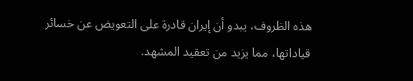هذه الظروف، يبدو أن إيران قادرة على التعويض عن خسائر قياداتها، مما يزيد من تعقيد المشهد.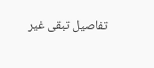تفاصيل تبقى غير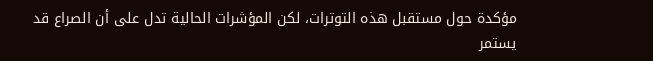مؤكدة حول مستقبل هذه التوترات، لكن المؤشرات الحالية تدل على أن الصراع قد يستمر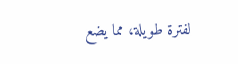لفترة طويلة، مما يضع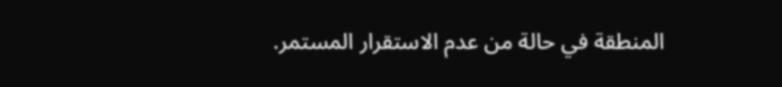المنطقة في حالة من عدم الاستقرار المستمر.